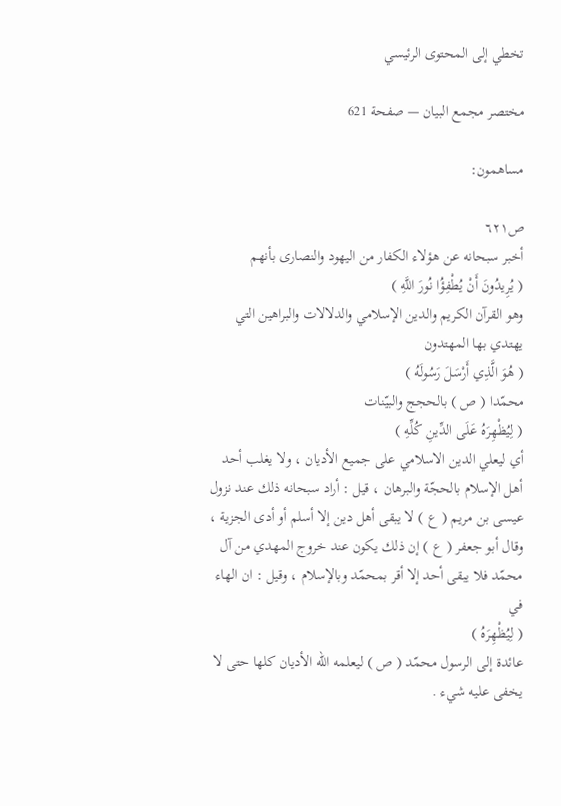تخطي إلى المحتوى الرئيسي

مختصر مجمع البيان — صفحة 621

مساهمون:

ص٦٢١
أخبر سبحانه عن هؤلاء الكفار من اليهود والنصارى بأنهم
( يُرِيدُونَ أَنْ يُطْفِؤُا نُورَ اللَّهِ )
وهو القرآن الكريم والدين الإسلامي والدلالات والبراهين التي يهتدي بها المهتدون
( هُوَ الَّذِي أَرْسَلَ رَسُولَهُ )
محمّدا ( ص ) بالحجج والبيّنات
( لِيُظْهِرَهُ عَلَى الدِّينِ كُلِّهِ )
أي ليعلي الدين الاسلامي على جميع الأديان ، ولا يغلب أحد أهل الإسلام بالحجّة والبرهان ، قيل : أراد سبحانه ذلك عند نزول عيسى بن مريم ( ع ) لا يبقى أهل دين إلا أسلم أو أدى الجزية ، وقال أبو جعفر ( ع ) إن ذلك يكون عند خروج المهدي من آل محمّد فلا يبقى أحد إلا أقر بمحمّد وبالإسلام ، وقيل : ان الهاء في
( لِيُظْهِرَهُ )
عائدة إلى الرسول محمّد ( ص ) ليعلمه اللّه الأديان كلها حتى لا يخفى عليه شيء .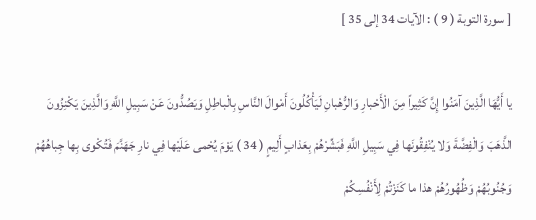[ سورة التوبة ( 9 ) : الآيات 34 إلى 35 ]

يا أَيُّهَا الَّذِينَ آمَنُوا إِنَّ كَثِيراً مِنَ الْأَحْبارِ وَالرُّهْبانِ لَيَأْكُلُونَ أَمْوالَ النَّاسِ بِالْباطِلِ وَيَصُدُّونَ عَنْ سَبِيلِ اللَّهِ وَالَّذِينَ يَكْنِزُونَ الذَّهَبَ وَالْفِضَّةَ وَلا يُنْفِقُونَها فِي سَبِيلِ اللَّهِ فَبَشِّرْهُمْ بِعَذابٍ أَلِيمٍ ( 34 ) يَوْمَ يُحْمى عَلَيْها فِي نارِ جَهَنَّمَ فَتُكْوى بِها جِباهُهُمْ وَجُنُوبُهُمْ وَظُهُورُهُمْ هذا ما كَنَزْتُمْ لِأَنْفُسِكُمْ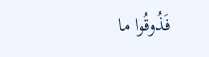فَذُوقُوا ما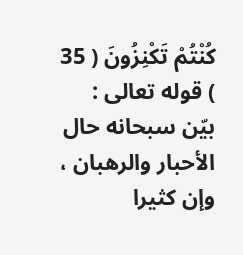كُنْتُمْ تَكْنِزُونَ ( 35 ) قوله تعالى : بيّن سبحانه حال الأحبار والرهبان ، وإن كثيرا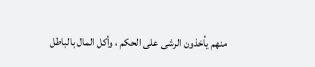منهم يأخذون الرشى على الحكم ، وأكل المال بالباطل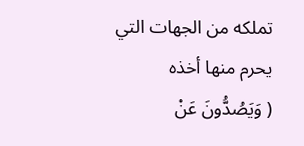تملكه من الجهات التي يحرم منها أخذه
( وَيَصُدُّونَ عَنْ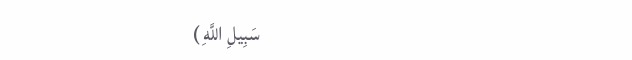سَبِيلِ اللَّهِ )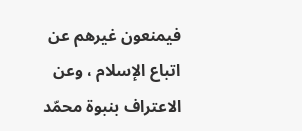فيمنعون غيرهم عن اتباع الإسلام ، وعن الاعتراف بنبوة محمّد